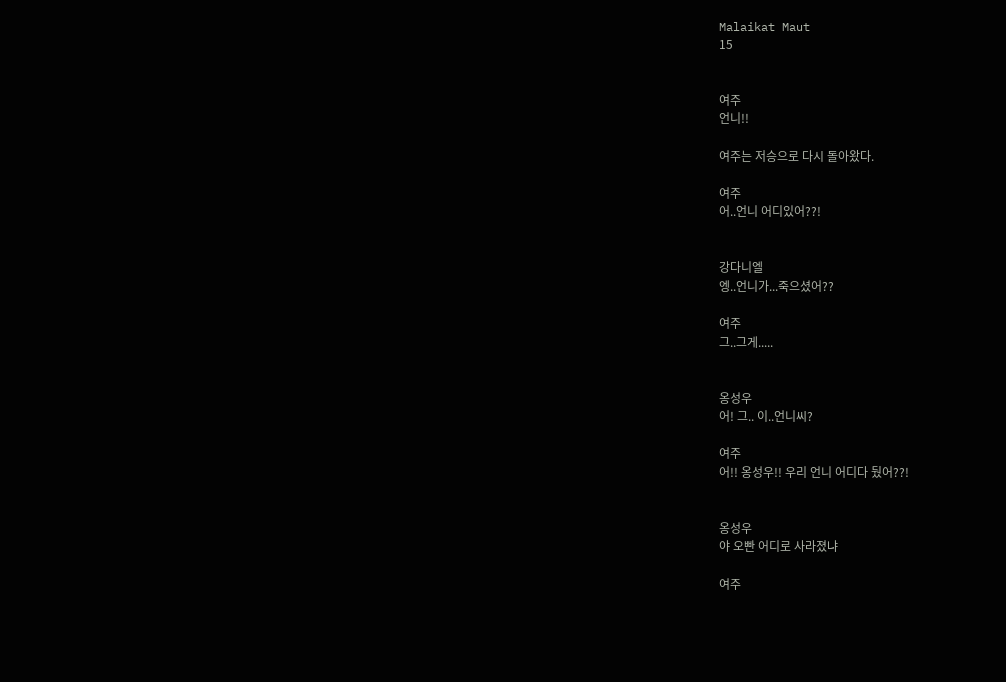Malaikat Maut
15


여주
언니!!

여주는 저승으로 다시 돌아왔다.

여주
어..언니 어디있어??!


강다니엘
엥..언니가...죽으셨어??

여주
그..그게.....


옹성우
어! 그.. 이..언니씨?

여주
어!! 옹성우!! 우리 언니 어디다 뒀어??!


옹성우
야 오빤 어디로 사라졌냐

여주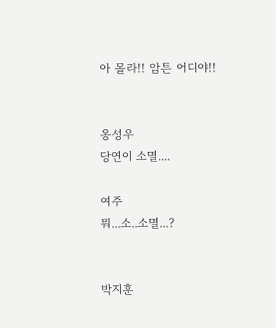아 몰라!! 암튼 어디야!!


옹성우
당연이 소멸....

여주
뭐...소..소멸...?


박지훈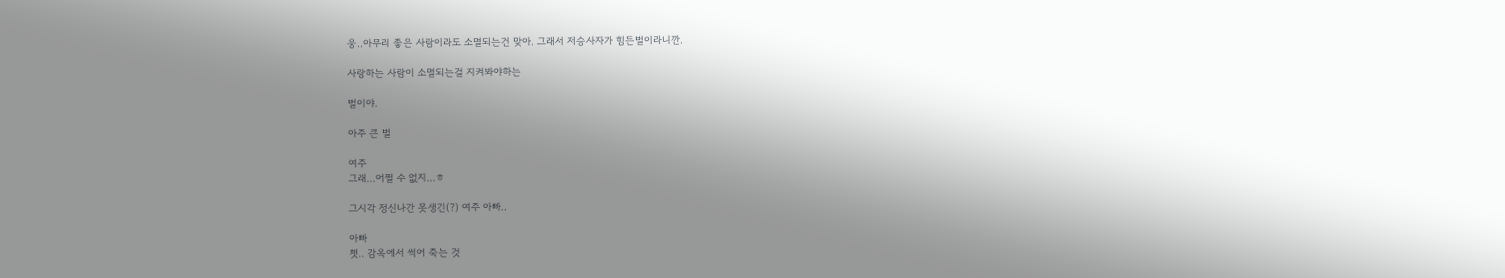웅..아무리 좋은 사람이라도 소멸되는건 맞아. 그래서 저승사자가 힘든벌이라니깐.

사랑하는 사람이 소멸되는걸 지켜봐야하는

벌이야.

아주 큰 벌

여주
그래...어쩔 수 없지...ㅎ

그시각 정신나간 못생긴(?) 여주 아빠..

아빠
쳇.. 감옥에서 썩어 죽는 것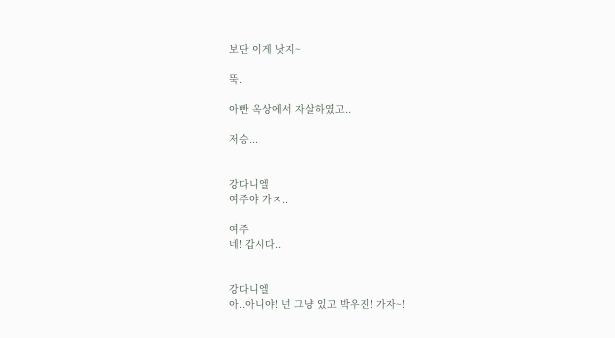보단 이게 낫지~

뚝.

아빤 옥상에서 자살하였고..

저승...


강다니엘
여주야 가ㅈ..

여주
네! 갑시다..


강다니엘
아..아니야! 넌 그냥 있고 박우진! 가자~!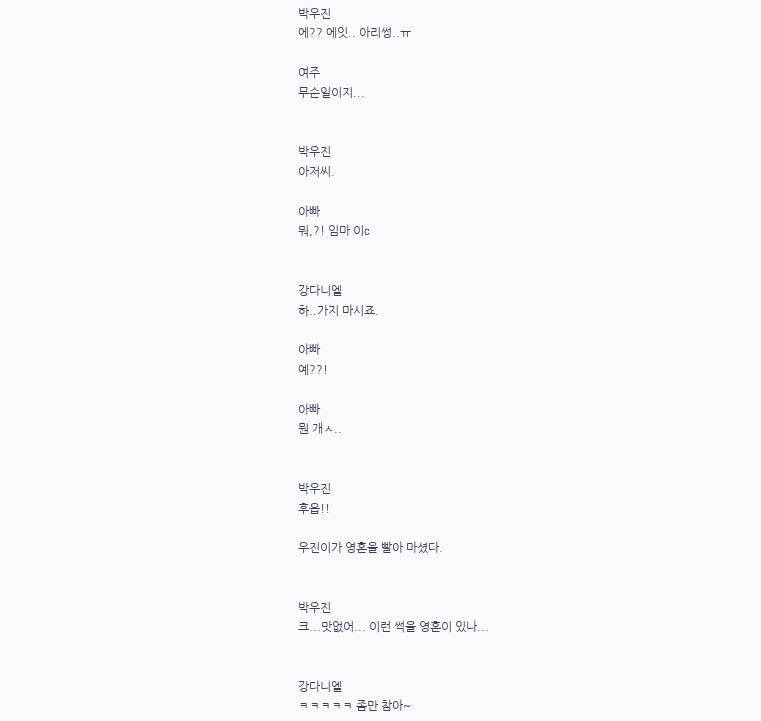박우진
에?? 에잇.. 아리썽..ㅠ

여주
무슨일이지...


박우진
아저씨.

아빠
뭐,?! 임마 이c


강다니엘
하..가지 마시죠.

아빠
예??!

아빠
뭔 개ㅅ..


박우진
후읍!!

우진이가 영혼을 빨아 마셨다.


박우진
크...맛없어... 이런 썩을 영혼이 있나...


강다니엘
ㅋㅋㅋㅋㅋ 좀만 참아~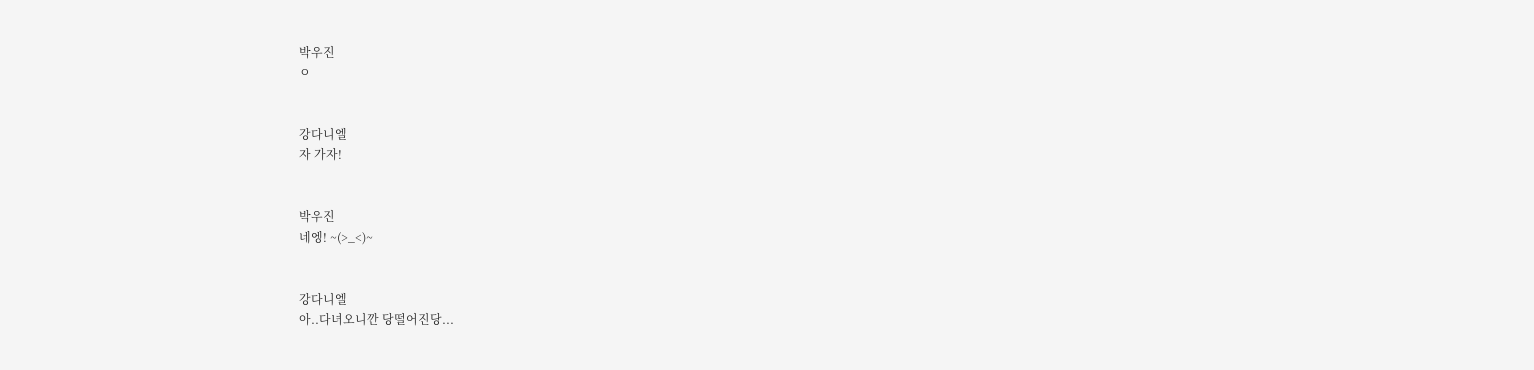박우진
ㅇ


강다니엘
자 가자!


박우진
네엥! ~(>_<)~


강다니엘
아..다녀오니깐 당떨어진당...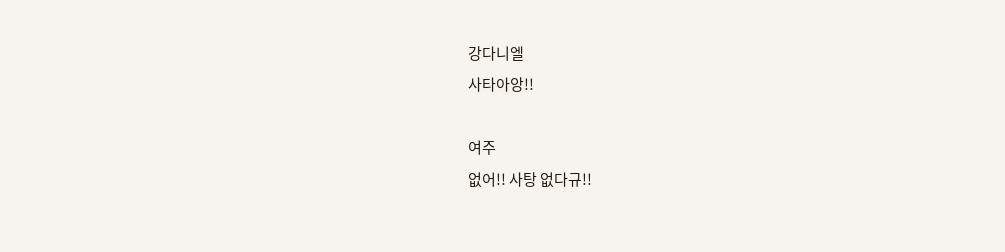강다니엘
사타아앙!!

여주
없어!! 사탕 없다규!!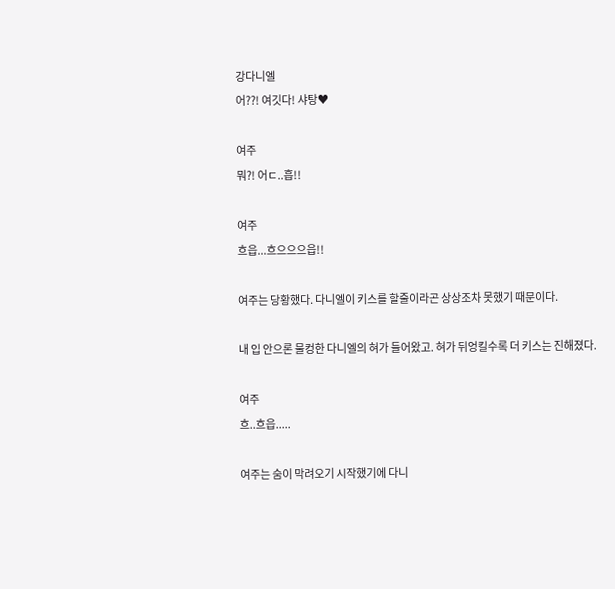강다니엘
어??! 여깃다! 샤탕♥

여주
뭐?! 어ㄷ..흡!!

여주
흐읍...흐으으으읍!!

여주는 당황했다. 다니엘이 키스를 할줄이라곤 상상조차 못했기 때문이다.

내 입 안으론 물컹한 다니엘의 혀가 들어왔고. 혀가 뒤엉킬수록 더 키스는 진해졌다.

여주
흐..흐읍.....

여주는 숨이 막려오기 시작했기에 다니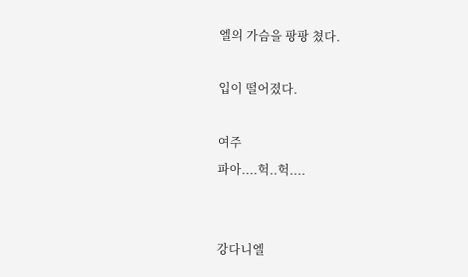엘의 가슴을 팡팡 쳤다.

입이 떨어졌다.

여주
파아....헉..헉....


강다니엘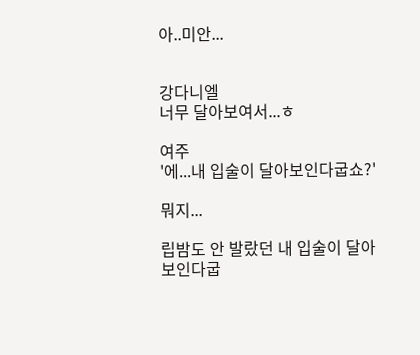아..미안...


강다니엘
너무 달아보여서...ㅎ

여주
'에...내 입술이 달아보인다굽쇼?'

뭐지...

립밤도 안 발랐던 내 입술이 달아 보인다굽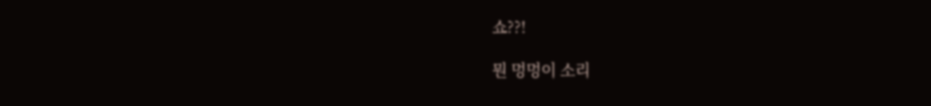쇼??!

뭔 멍멍이 소리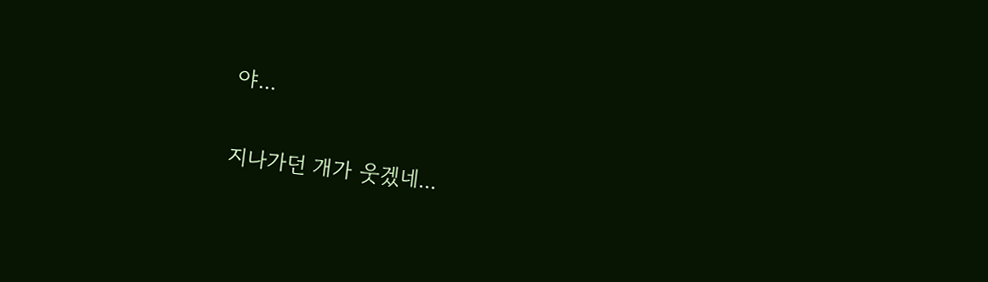야...

지나가던 개가 웃겠네...